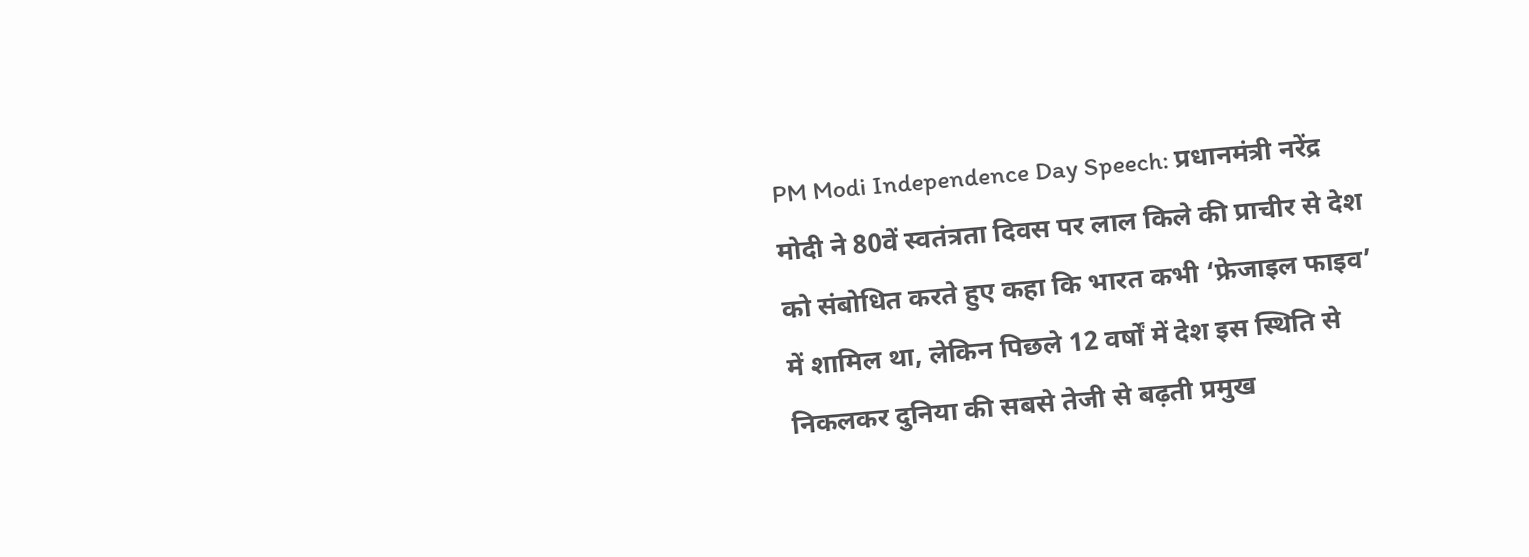PM Modi Independence Day Speech: प्रधानमंत्री नरेंद्र मोदी ने 80वें स्वतंत्रता दिवस पर लाल किले की प्राचीर से देश को संबोधित करते हुए कहा कि भारत कभी ‘फ्रेजाइल फाइव’ में शामिल था, लेकिन पिछले 12 वर्षों में देश इस स्थिति से निकलकर दुनिया की सबसे तेजी से बढ़ती प्रमुख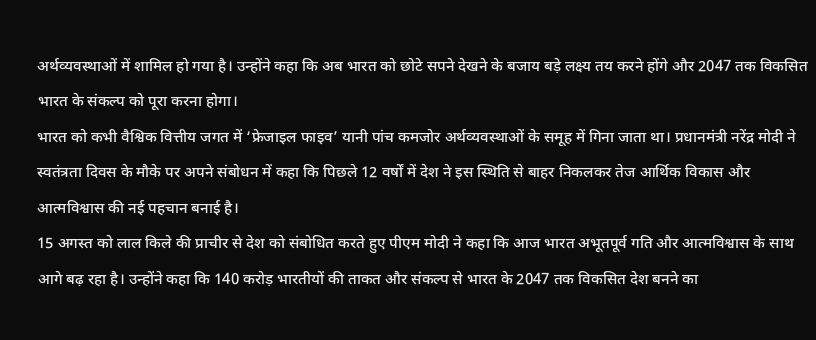अर्थव्यवस्थाओं में शामिल हो गया है। उन्होंने कहा कि अब भारत को छोटे सपने देखने के बजाय बड़े लक्ष्य तय करने होंगे और 2047 तक विकसित भारत के संकल्प को पूरा करना होगा।
भारत को कभी वैश्विक वित्तीय जगत में ‘फ्रेजाइल फाइव’ यानी पांच कमजोर अर्थव्यवस्थाओं के समूह में गिना जाता था। प्रधानमंत्री नरेंद्र मोदी ने स्वतंत्रता दिवस के मौके पर अपने संबोधन में कहा कि पिछले 12 वर्षों में देश ने इस स्थिति से बाहर निकलकर तेज आर्थिक विकास और आत्मविश्वास की नई पहचान बनाई है।
15 अगस्त को लाल किले की प्राचीर से देश को संबोधित करते हुए पीएम मोदी ने कहा कि आज भारत अभूतपूर्व गति और आत्मविश्वास के साथ आगे बढ़ रहा है। उन्होंने कहा कि 140 करोड़ भारतीयों की ताकत और संकल्प से भारत के 2047 तक विकसित देश बनने का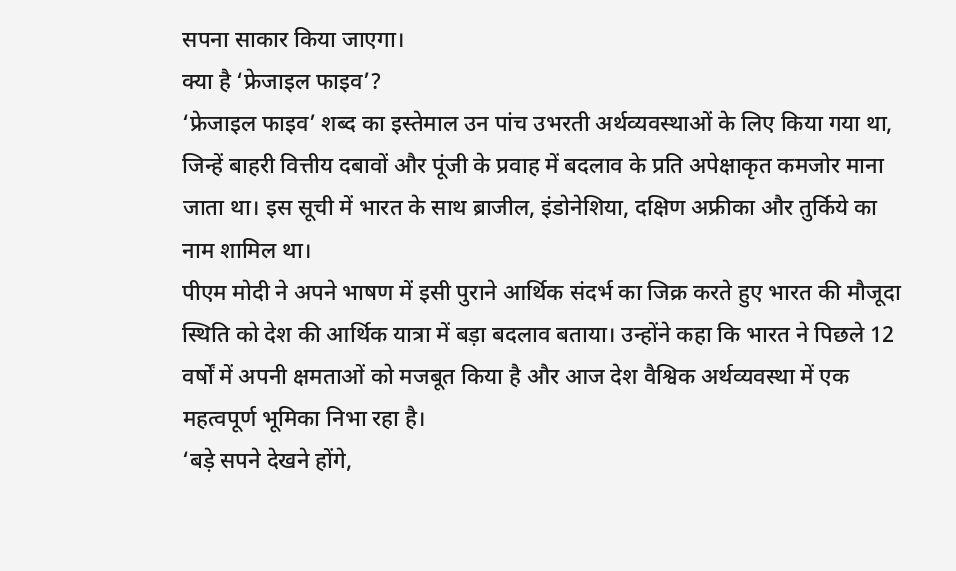सपना साकार किया जाएगा।
क्या है ‘फ्रेजाइल फाइव’?
‘फ्रेजाइल फाइव’ शब्द का इस्तेमाल उन पांच उभरती अर्थव्यवस्थाओं के लिए किया गया था, जिन्हें बाहरी वित्तीय दबावों और पूंजी के प्रवाह में बदलाव के प्रति अपेक्षाकृत कमजोर माना जाता था। इस सूची में भारत के साथ ब्राजील, इंडोनेशिया, दक्षिण अफ्रीका और तुर्किये का नाम शामिल था।
पीएम मोदी ने अपने भाषण में इसी पुराने आर्थिक संदर्भ का जिक्र करते हुए भारत की मौजूदा स्थिति को देश की आर्थिक यात्रा में बड़ा बदलाव बताया। उन्होंने कहा कि भारत ने पिछले 12 वर्षों में अपनी क्षमताओं को मजबूत किया है और आज देश वैश्विक अर्थव्यवस्था में एक महत्वपूर्ण भूमिका निभा रहा है।
‘बड़े सपने देखने होंगे,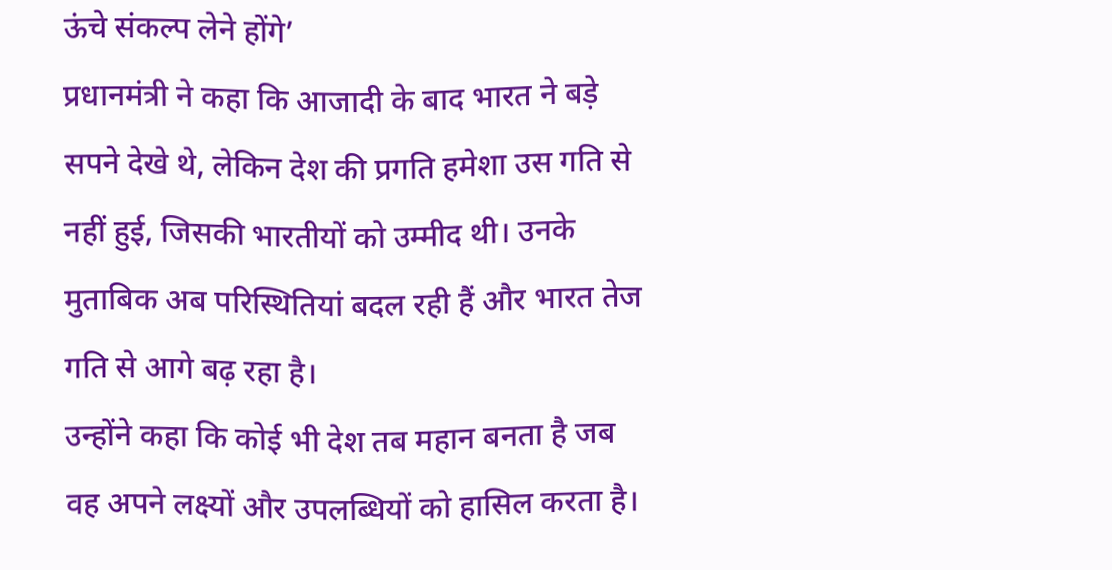ऊंचे संकल्प लेने होंगे’
प्रधानमंत्री ने कहा कि आजादी के बाद भारत ने बड़े सपने देखे थे, लेकिन देश की प्रगति हमेशा उस गति से नहीं हुई, जिसकी भारतीयों को उम्मीद थी। उनके मुताबिक अब परिस्थितियां बदल रही हैं और भारत तेज गति से आगे बढ़ रहा है।
उन्होंने कहा कि कोई भी देश तब महान बनता है जब वह अपने लक्ष्यों और उपलब्धियों को हासिल करता है।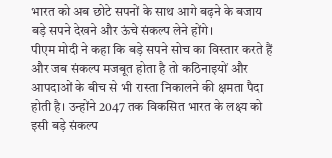भारत को अब छोटे सपनों के साथ आगे बढ़ने के बजाय बड़े सपने देखने और ऊंचे संकल्प लेने होंगे।
पीएम मोदी ने कहा कि बड़े सपने सोच का विस्तार करते हैं और जब संकल्प मजबूत होता है तो कठिनाइयों और आपदाओं के बीच से भी रास्ता निकालने की क्षमता पैदा होती है। उन्होंने 2047 तक विकसित भारत के लक्ष्य को इसी बड़े संकल्प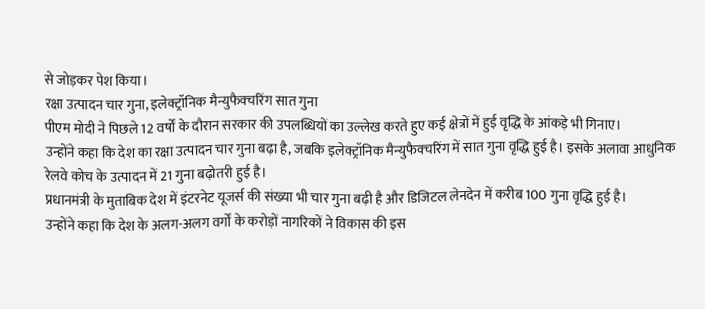से जोड़कर पेश किया।
रक्षा उत्पादन चार गुना, इलेक्ट्रॉनिक मैन्युफैक्चरिंग सात गुना
पीएम मोदी ने पिछले 12 वर्षों के दौरान सरकार की उपलब्धियों का उल्लेख करते हुए कई क्षेत्रों में हुई वृद्धि के आंकड़े भी गिनाए।
उन्होंने कहा कि देश का रक्षा उत्पादन चार गुना बढ़ा है, जबकि इलेक्ट्रॉनिक मैन्युफैक्चरिंग में सात गुना वृद्धि हुई है। इसके अलावा आधुनिक रेलवे कोच के उत्पादन में 21 गुना बढ़ोतरी हुई है।
प्रधानमंत्री के मुताबिक देश में इंटरनेट यूजर्स की संख्या भी चार गुना बढ़ी है और डिजिटल लेनदेन में करीब 100 गुना वृद्धि हुई है।
उन्होंने कहा कि देश के अलग-अलग वर्गों के करोड़ों नागरिकों ने विकास की इस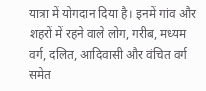यात्रा में योगदान दिया है। इनमें गांव और शहरों में रहने वाले लोग, गरीब, मध्यम वर्ग, दलित, आदिवासी और वंचित वर्ग समेत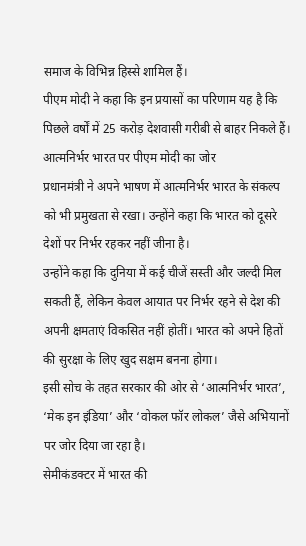समाज के विभिन्न हिस्से शामिल हैं।
पीएम मोदी ने कहा कि इन प्रयासों का परिणाम यह है कि पिछले वर्षों में 25 करोड़ देशवासी गरीबी से बाहर निकले हैं।
आत्मनिर्भर भारत पर पीएम मोदी का जोर
प्रधानमंत्री ने अपने भाषण में आत्मनिर्भर भारत के संकल्प को भी प्रमुखता से रखा। उन्होंने कहा कि भारत को दूसरे देशों पर निर्भर रहकर नहीं जीना है।
उन्होंने कहा कि दुनिया में कई चीजें सस्ती और जल्दी मिल सकती हैं, लेकिन केवल आयात पर निर्भर रहने से देश की अपनी क्षमताएं विकसित नहीं होतीं। भारत को अपने हितों की सुरक्षा के लिए खुद सक्षम बनना होगा।
इसी सोच के तहत सरकार की ओर से ‘आत्मनिर्भर भारत’, ‘मेक इन इंडिया’ और ‘वोकल फॉर लोकल’ जैसे अभियानों पर जोर दिया जा रहा है।
सेमीकंडक्टर में भारत की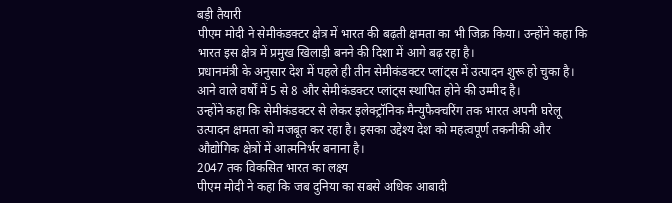बड़ी तैयारी
पीएम मोदी ने सेमीकंडक्टर क्षेत्र में भारत की बढ़ती क्षमता का भी जिक्र किया। उन्होंने कहा कि भारत इस क्षेत्र में प्रमुख खिलाड़ी बनने की दिशा में आगे बढ़ रहा है।
प्रधानमंत्री के अनुसार देश में पहले ही तीन सेमीकंडक्टर प्लांट्स में उत्पादन शुरू हो चुका है। आने वाले वर्षों में 5 से 8 और सेमीकंडक्टर प्लांट्स स्थापित होने की उम्मीद है।
उन्होंने कहा कि सेमीकंडक्टर से लेकर इलेक्ट्रॉनिक मैन्युफैक्चरिंग तक भारत अपनी घरेलू उत्पादन क्षमता को मजबूत कर रहा है। इसका उद्देश्य देश को महत्वपूर्ण तकनीकी और औद्योगिक क्षेत्रों में आत्मनिर्भर बनाना है।
2047 तक विकसित भारत का लक्ष्य
पीएम मोदी ने कहा कि जब दुनिया का सबसे अधिक आबादी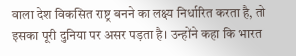वाला देश विकसित राष्ट्र बनने का लक्ष्य निर्धारित करता है, तो इसका पूरी दुनिया पर असर पड़ता है। उन्होंने कहा कि भारत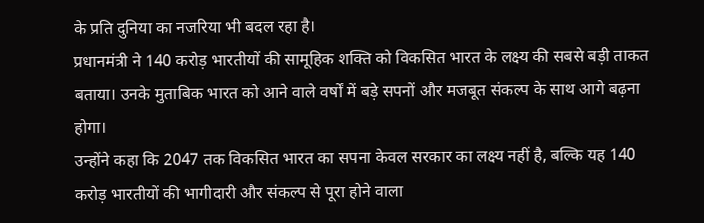के प्रति दुनिया का नजरिया भी बदल रहा है।
प्रधानमंत्री ने 140 करोड़ भारतीयों की सामूहिक शक्ति को विकसित भारत के लक्ष्य की सबसे बड़ी ताकत बताया। उनके मुताबिक भारत को आने वाले वर्षों में बड़े सपनों और मजबूत संकल्प के साथ आगे बढ़ना होगा।
उन्होंने कहा कि 2047 तक विकसित भारत का सपना केवल सरकार का लक्ष्य नहीं है, बल्कि यह 140 करोड़ भारतीयों की भागीदारी और संकल्प से पूरा होने वाला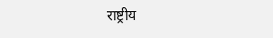राष्ट्रीय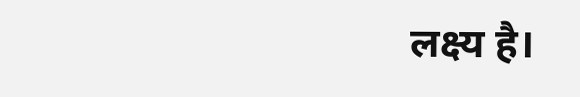लक्ष्य है।